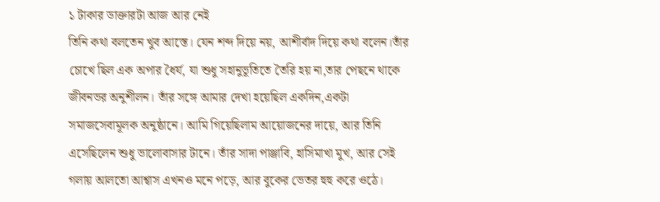১ টাকার ডাক্তারটা আজ আর নেই
তিনি কথা বলতেন খুব আস্তে। যেন শব্দ দিয়ে নয়, আশীর্বাদ দিয়ে কথা বলেন।তাঁর চোখে ছিল এক অপার ধৈর্য, যা শুধু সহানুভূতিতে তৈরি হয় না,তার পেছনে থাকে জীবনভর অনুশীলন। তাঁর সঙ্গে আমার দেখা হয়েছিল একদিন,একটা সমাজসেবামূলক অনুষ্ঠানে। আমি গিয়েছিলাম আয়োজনের দায়ে, আর তিনি এসেছিলেন শুধু ভালোবাসার টানে। তাঁর সাদা পাঞ্জাবি, হাসিমাখা মুখ, আর সেই গলায় আলতো আশ্বাস এখনও মনে পড়ে, আর বুকের ভেতর হুহু করে ওঠে।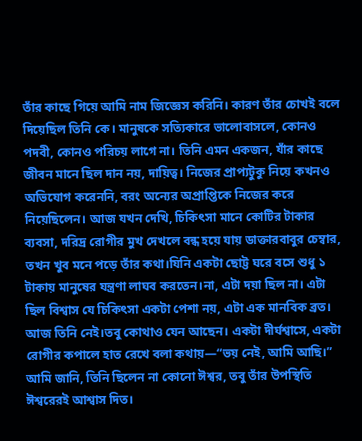তাঁর কাছে গিয়ে আমি নাম জিজ্ঞেস করিনি। কারণ তাঁর চোখই বলে দিয়েছিল তিনি কে। মানুষকে সত্যিকারে ভালোবাসলে, কোনও পদবী, কোনও পরিচয় লাগে না। তিনি এমন একজন, যাঁর কাছে জীবন মানে ছিল দান নয়, দায়িত্ব। নিজের প্রাপ্যটুকু নিয়ে কখনও অভিযোগ করেননি, বরং অন্যের অপ্রাপ্তিকে নিজের করে নিয়েছিলেন। আজ যখন দেখি, চিকিৎসা মানে কোটির টাকার ব্যবসা, দরিদ্র রোগীর মুখ দেখলে বন্ধ হয়ে যায় ডাক্তারবাবুর চেম্বার, তখন খুব মনে পড়ে তাঁর কথা।যিনি একটা ছোট্ট ঘরে বসে শুধু ১ টাকায় মানুষের যন্ত্রণা লাঘব করতেন।না, এটা দয়া ছিল না। এটা ছিল বিশ্বাস যে চিকিৎসা একটা পেশা নয়, এটা এক মানবিক ব্রত।
আজ তিনি নেই।তবু কোথাও যেন আছেন। একটা দীর্ঘশ্বাসে, একটা রোগীর কপালে হাত রেখে বলা কথায়—“ভয় নেই, আমি আছি।” আমি জানি, তিনি ছিলেন না কোনো ঈশ্বর, তবু তাঁর উপস্থিতি ঈশ্বরেরই আশ্বাস দিত।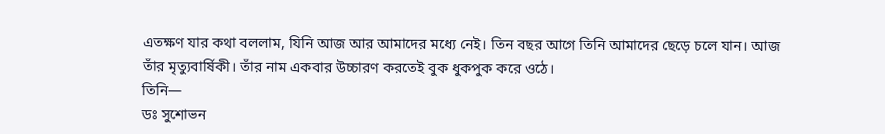এতক্ষণ যার কথা বললাম, যিনি আজ আর আমাদের মধ্যে নেই। তিন বছর আগে তিনি আমাদের ছেড়ে চলে যান। আজ তাঁর মৃত্যুবার্ষিকী। তাঁর নাম একবার উচ্চারণ করতেই বুক ধুকপুক করে ওঠে।
তিনি—
ডঃ সুশোভন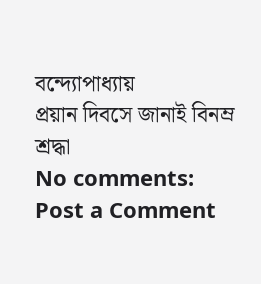বন্দ্যোপাধ্যায়
প্রয়ান দিবসে জানাই বিনম্র শ্রদ্ধা
No comments:
Post a Comment